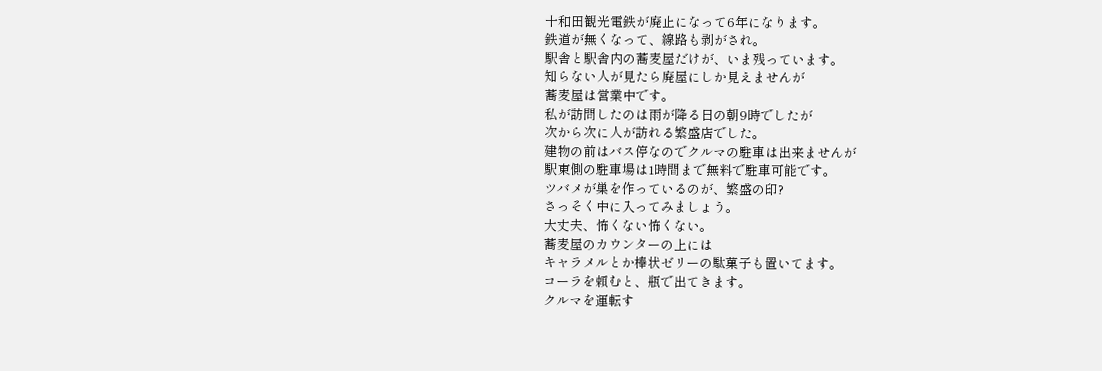十和田観光電鉄が廃止になって6年になります。
鉄道が無くなって、線路も剥がされ。
駅舎と駅舎内の蕎麦屋だけが、いま残っています。
知らない人が見たら廃屋にしか見えませんが
蕎麦屋は営業中です。
私が訪問したのは雨が降る日の朝9時でしたが
次から次に人が訪れる繁盛店でした。
建物の前はバス停なのでクルマの駐車は出来ませんが
駅東側の駐車場は1時間まで無料で駐車可能です。
ツバメが巣を作っているのが、繁盛の印?
さっそく中に入ってみましょう。
大丈夫、怖くない怖くない。
蕎麦屋のカウンターの上には
キャラメルとか棒状ゼリーの駄菓子も置いてます。
コーラを頼むと、瓶で出てきます。
クルマを運転す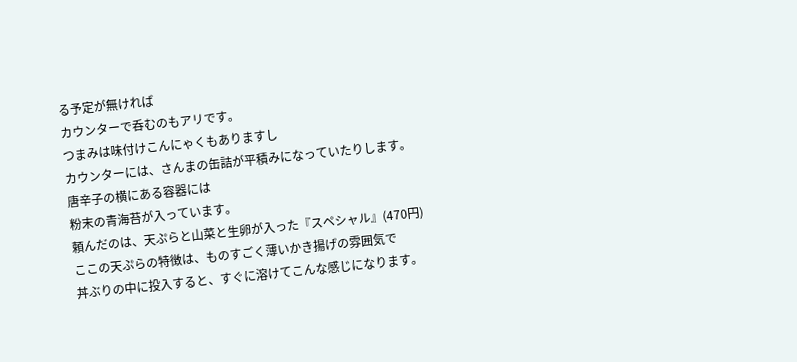る予定が無ければ
カウンターで呑むのもアリです。
つまみは味付けこんにゃくもありますし
カウンターには、さんまの缶詰が平積みになっていたりします。
唐辛子の横にある容器には
粉末の青海苔が入っています。
頼んだのは、天ぷらと山菜と生卵が入った『スペシャル』(470円)
ここの天ぷらの特徴は、ものすごく薄いかき揚げの雰囲気で
丼ぶりの中に投入すると、すぐに溶けてこんな感じになります。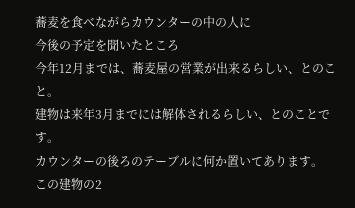蕎麦を食べながらカウンターの中の人に
今後の予定を聞いたところ
今年12月までは、蕎麦屋の営業が出来るらしい、とのこと。
建物は来年3月までには解体されるらしい、とのことです。
カウンターの後ろのテーブルに何か置いてあります。
この建物の2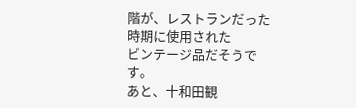階が、レストランだった時期に使用された
ビンテージ品だそうです。
あと、十和田観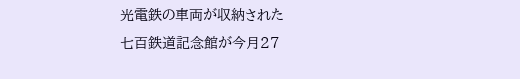光電鉄の車両が収納された
七百鉄道記念館が今月27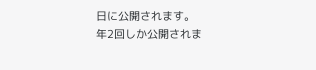日に公開されます。
年2回しか公開されま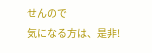せんので
気になる方は、是非!